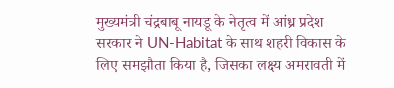मुख्यमंत्री चंद्रबाबू नायडू के नेतृत्व में आंध्र प्रदेश सरकार ने UN-Habitat के साथ शहरी विकास के लिए समझौता किया है, जिसका लक्ष्य अमरावती में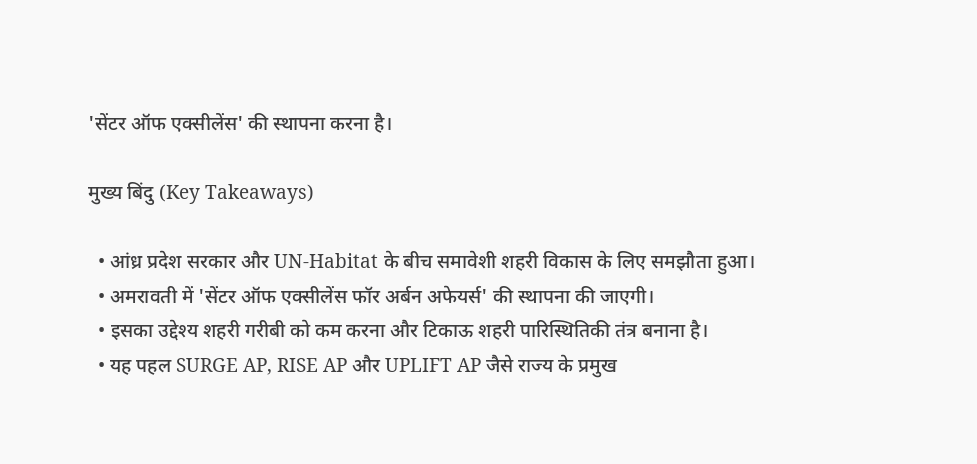'सेंटर ऑफ एक्सीलेंस' की स्थापना करना है।

मुख्य बिंदु (Key Takeaways)

  • आंध्र प्रदेश सरकार और UN-Habitat के बीच समावेशी शहरी विकास के लिए समझौता हुआ।
  • अमरावती में 'सेंटर ऑफ एक्सीलेंस फॉर अर्बन अफेयर्स' की स्थापना की जाएगी।
  • इसका उद्देश्य शहरी गरीबी को कम करना और टिकाऊ शहरी पारिस्थितिकी तंत्र बनाना है।
  • यह पहल SURGE AP, RISE AP और UPLIFT AP जैसे राज्य के प्रमुख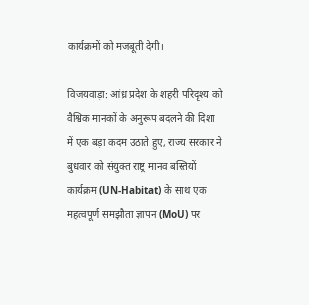कार्यक्रमों को मजबूती देगी।

विजयवाड़ा: आंध्र प्रदेश के शहरी परिदृश्य को वैश्विक मानकों के अनुरूप बदलने की दिशा में एक बड़ा कदम उठाते हुए, राज्य सरकार ने बुधवार को संयुक्त राष्ट्र मानव बस्तियों कार्यक्रम (UN-Habitat) के साथ एक महत्वपूर्ण समझौता ज्ञापन (MoU) पर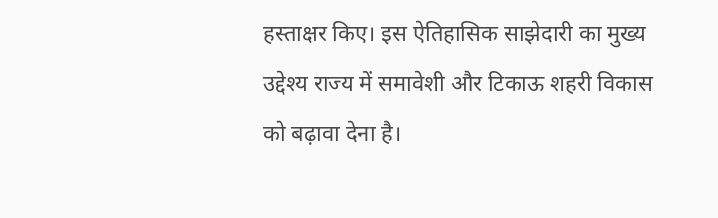हस्ताक्षर किए। इस ऐतिहासिक साझेदारी का मुख्य उद्देश्य राज्य में समावेशी और टिकाऊ शहरी विकास को बढ़ावा देना है।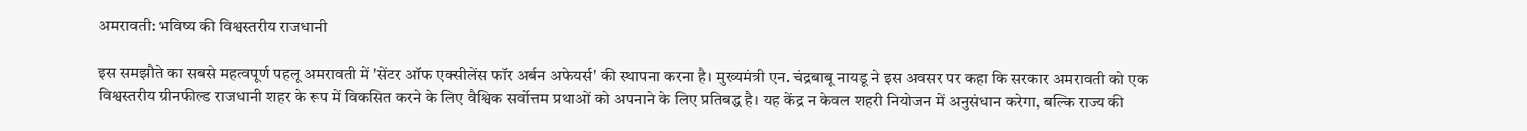अमरावती: भविष्य की विश्वस्तरीय राजधानी

इस समझौते का सबसे महत्वपूर्ण पहलू अमरावती में 'सेंटर ऑफ एक्सीलेंस फॉर अर्बन अफेयर्स' की स्थापना करना है। मुख्यमंत्री एन. चंद्रबाबू नायडू ने इस अवसर पर कहा कि सरकार अमरावती को एक विश्वस्तरीय ग्रीनफील्ड राजधानी शहर के रूप में विकसित करने के लिए वैश्विक सर्वोत्तम प्रथाओं को अपनाने के लिए प्रतिबद्ध है। यह केंद्र न केवल शहरी नियोजन में अनुसंधान करेगा, बल्कि राज्य की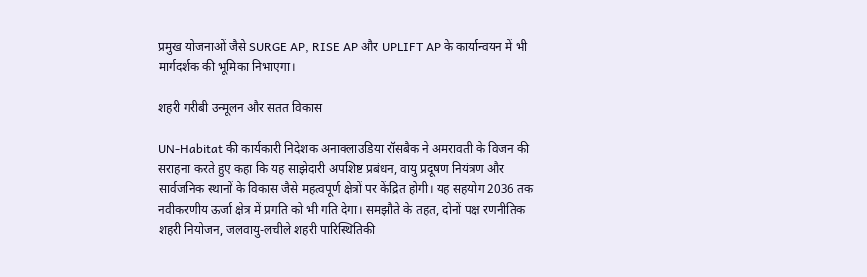प्रमुख योजनाओं जैसे SURGE AP, RISE AP और UPLIFT AP के कार्यान्वयन में भी मार्गदर्शक की भूमिका निभाएगा।

शहरी गरीबी उन्मूलन और सतत विकास

UN-Habitat की कार्यकारी निदेशक अनाक्लाउडिया रॉसबैक ने अमरावती के विजन की सराहना करते हुए कहा कि यह साझेदारी अपशिष्ट प्रबंधन, वायु प्रदूषण नियंत्रण और सार्वजनिक स्थानों के विकास जैसे महत्वपूर्ण क्षेत्रों पर केंद्रित होगी। यह सहयोग 2036 तक नवीकरणीय ऊर्जा क्षेत्र में प्रगति को भी गति देगा। समझौते के तहत, दोनों पक्ष रणनीतिक शहरी नियोजन, जलवायु-लचीले शहरी पारिस्थितिकी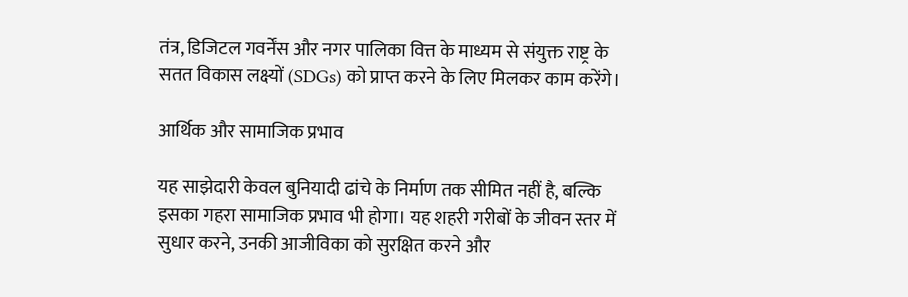तंत्र, डिजिटल गवर्नेंस और नगर पालिका वित्त के माध्यम से संयुक्त राष्ट्र के सतत विकास लक्ष्यों (SDGs) को प्राप्त करने के लिए मिलकर काम करेंगे।

आर्थिक और सामाजिक प्रभाव

यह साझेदारी केवल बुनियादी ढांचे के निर्माण तक सीमित नहीं है, बल्कि इसका गहरा सामाजिक प्रभाव भी होगा। यह शहरी गरीबों के जीवन स्तर में सुधार करने, उनकी आजीविका को सुरक्षित करने और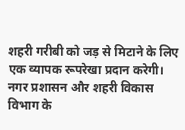शहरी गरीबी को जड़ से मिटाने के लिए एक व्यापक रूपरेखा प्रदान करेगी। नगर प्रशासन और शहरी विकास विभाग के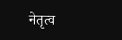नेतृत्व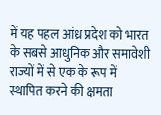में यह पहल आंध्र प्रदेश को भारत के सबसे आधुनिक और समावेशी राज्यों में से एक के रूप में स्थापित करने की क्षमता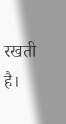रखती है।